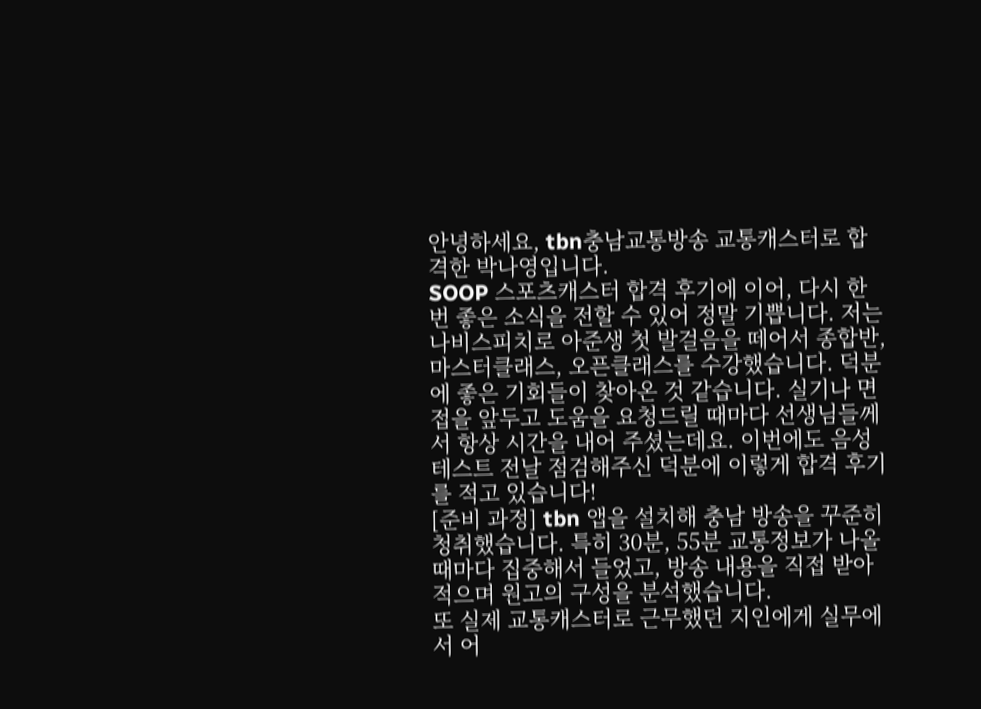안녕하세요, tbn충남교통방송 교통캐스터로 합격한 박나영입니다.
SOOP 스포츠캐스터 합격 후기에 이어, 다시 한 번 좋은 소식을 전할 수 있어 정말 기쁩니다. 저는 나비스피치로 아준생 첫 발걸음을 떼어서 종합반, 마스터클래스, 오픈클래스를 수강했습니다. 덕분에 좋은 기회들이 찾아온 것 같습니다. 실기나 면접을 앞두고 도움을 요청드릴 때마다 선생님들께서 항상 시간을 내어 주셨는데요. 이번에도 음성 테스트 전날 점검해주신 덕분에 이렇게 합격 후기를 적고 있습니다!
[준비 과정] tbn 앱을 설치해 충남 방송을 꾸준히 청취했습니다. 특히 30분, 55분 교통정보가 나올 때마다 집중해서 들었고, 방송 내용을 직접 받아 적으며 원고의 구성을 분석했습니다.
또 실제 교통캐스터로 근무했던 지인에게 실무에서 어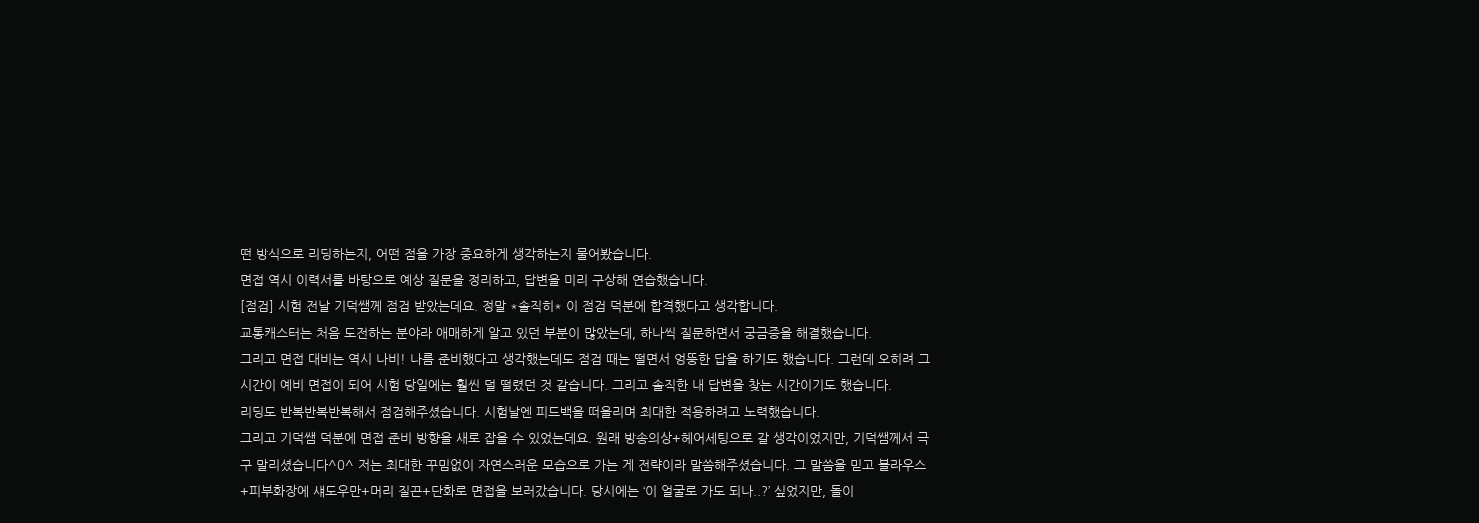떤 방식으로 리딩하는지, 어떤 점을 가장 중요하게 생각하는지 물어봤습니다.
면접 역시 이력서를 바탕으로 예상 질문을 정리하고, 답변을 미리 구상해 연습했습니다.
[점검] 시험 전날 기덕쌤께 점검 받았는데요. 정말 *솔직히* 이 점검 덕분에 합격했다고 생각합니다.
교통캐스터는 처음 도전하는 분야라 애매하게 알고 있던 부분이 많았는데, 하나씩 질문하면서 궁금증을 해결했습니다.
그리고 면접 대비는 역시 나비! 나름 준비했다고 생각했는데도 점검 때는 떨면서 엉뚱한 답을 하기도 했습니다. 그런데 오히려 그 시간이 예비 면접이 되어 시험 당일에는 훨씬 덜 떨렸던 것 같습니다. 그리고 솔직한 내 답변을 찾는 시간이기도 했습니다.
리딩도 반복반복반복해서 점검해주셨습니다. 시험날엔 피드백을 떠올리며 최대한 적용하려고 노력했습니다.
그리고 기덕쌤 덕분에 면접 준비 방향을 새로 잡을 수 있었는데요. 원래 방송의상+헤어세팅으로 갈 생각이었지만, 기덕쌤께서 극구 말리셨습니다^0^ 저는 최대한 꾸밈없이 자연스러운 모습으로 가는 게 전략이라 말씀해주셨습니다. 그 말씀을 믿고 블라우스+피부화장에 섀도우만+머리 질끈+단화로 면접을 보러갔습니다. 당시에는 ‘이 얼굴로 가도 되나..?’ 싶었지만, 돌이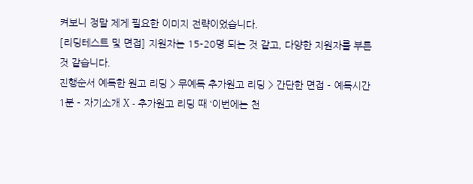켜보니 정말 제게 필요한 이미지 전략이었습니다.
[리딩테스트 및 면접] 지원자는 15-20명 되는 것 같고, 다양한 지원자를 부른 것 같습니다.
진행순서 예독한 원고 리딩 > 무예독 추가원고 리딩 > 간단한 면접 - 예독시간 1분 - 자기소개 X - 추가원고 리딩 때 ‘이번에는 천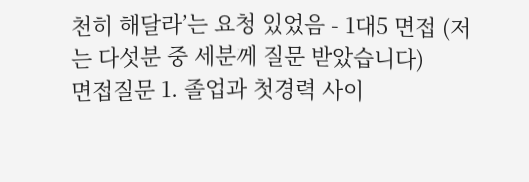천히 해달라’는 요청 있었음 - 1대5 면접 (저는 다섯분 중 세분께 질문 받았습니다)
면접질문 1. 졸업과 첫경력 사이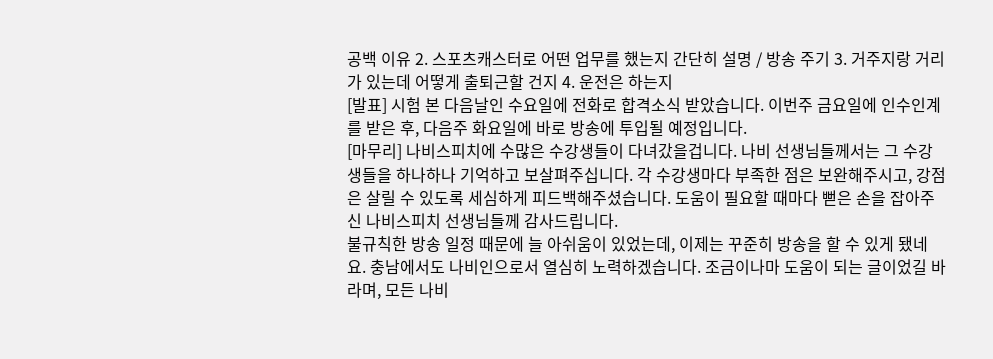공백 이유 2. 스포츠캐스터로 어떤 업무를 했는지 간단히 설명 / 방송 주기 3. 거주지랑 거리가 있는데 어떻게 출퇴근할 건지 4. 운전은 하는지
[발표] 시험 본 다음날인 수요일에 전화로 합격소식 받았습니다. 이번주 금요일에 인수인계를 받은 후, 다음주 화요일에 바로 방송에 투입될 예정입니다.
[마무리] 나비스피치에 수많은 수강생들이 다녀갔을겁니다. 나비 선생님들께서는 그 수강생들을 하나하나 기억하고 보살펴주십니다. 각 수강생마다 부족한 점은 보완해주시고, 강점은 살릴 수 있도록 세심하게 피드백해주셨습니다. 도움이 필요할 때마다 뻗은 손을 잡아주신 나비스피치 선생님들께 감사드립니다.
불규칙한 방송 일정 때문에 늘 아쉬움이 있었는데, 이제는 꾸준히 방송을 할 수 있게 됐네요. 충남에서도 나비인으로서 열심히 노력하겠습니다. 조금이나마 도움이 되는 글이었길 바라며, 모든 나비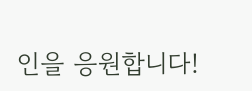인을 응원합니다!